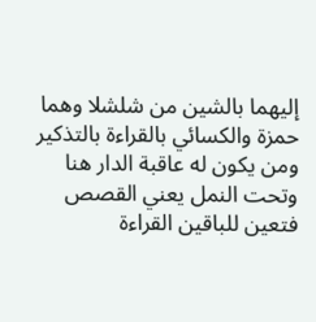إليهما بالشين من شلشلا وهما حمزة والكسائي بالقراءة بالتذكير ومن يكون له عاقبة الدار هنا وتحت النمل يعني القصص فتعين للباقين القراءة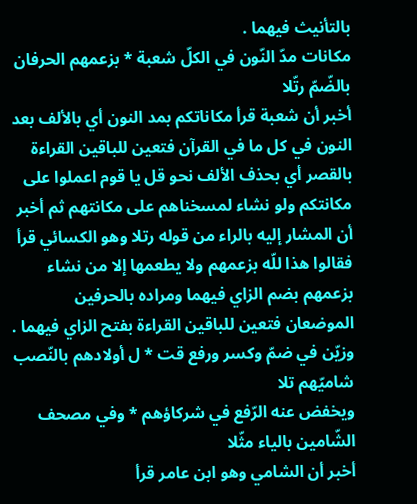بالتأنيث فيهما .
مكانات مدّ النّون في الكلّ شعبة * بزعمهم الحرفان بالضّمّ رتّلا
أخبر أن شعبة قرأ مكاناتكم بمد النون أي بالألف بعد النون في كل ما في القرآن فتعين للباقين القراءة بالقصر أي بحذف الألف نحو قل يا قوم اعملوا على مكانتكم ولو نشاء لمسخناهم على مكانتهم ثم أخبر أن المشار إليه بالراء من قوله رتلا وهو الكسائي قرأ فقالوا هذا للّه بزعمهم ولا يطعمها إلا من نشاء بزعمهم بضم الزاي فيهما ومراده بالحرفين الموضعان فتعين للباقين القراءة بفتح الزاي فيهما .
وزيّن في ضمّ وكسر ورفع قت * ل أولادهم بالنّصب شاميّهم تلا
ويخفض عنه الرّفع في شركاؤهم * وفي مصحف الشّامين بالياء مثّلا
أخبر أن الشامي وهو ابن عامر قرأ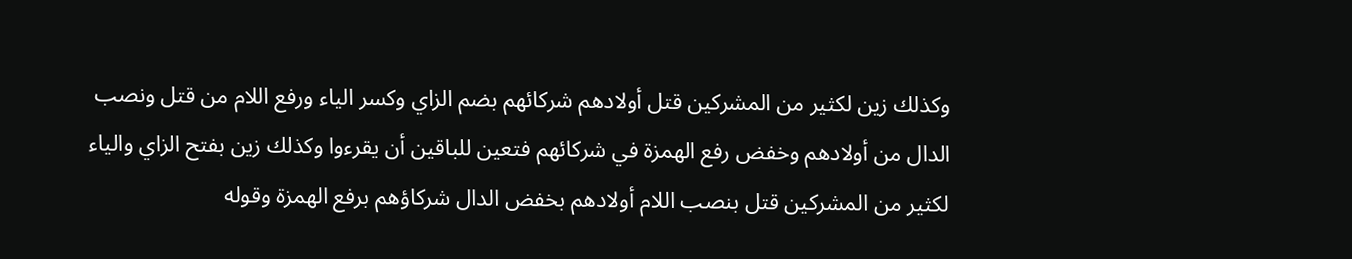وكذلك زين لكثير من المشركين قتل أولادهم شركائهم بضم الزاي وكسر الياء ورفع اللام من قتل ونصب الدال من أولادهم وخفض رفع الهمزة في شركائهم فتعين للباقين أن يقرءوا وكذلك زين بفتح الزاي والياء لكثير من المشركين قتل بنصب اللام أولادهم بخفض الدال شركاؤهم برفع الهمزة وقوله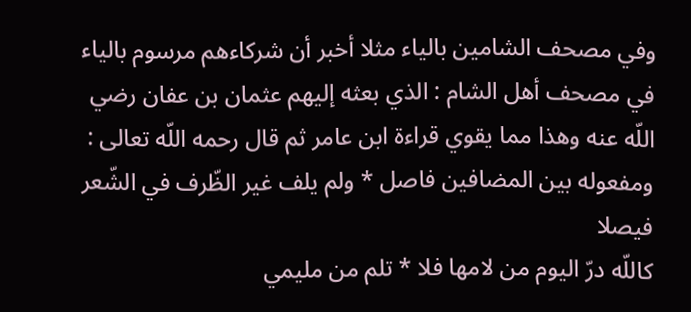وفي مصحف الشامين بالياء مثلا أخبر أن شركاءهم مرسوم بالياء في مصحف أهل الشام : الذي بعثه إليهم عثمان بن عفان رضي اللّه عنه وهذا مما يقوي قراءة ابن عامر ثم قال رحمه اللّه تعالى :
ومفعوله بين المضافين فاصل * ولم يلف غير الظّرف في الشّعر فيصلا
كاللّه درّ اليوم من لامها فلا * تلم من مليمي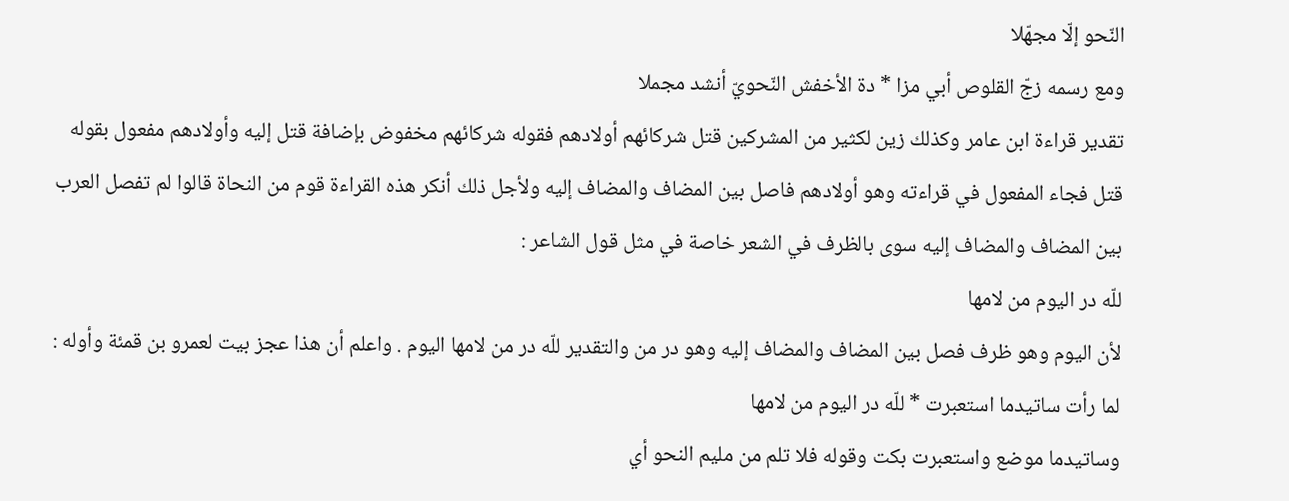النّحو إلّا مجهّلا
ومع رسمه زجّ القلوص أبي مزا * دة الأخفش النّحويّ أنشد مجملا
تقدير قراءة ابن عامر وكذلك زين لكثير من المشركين قتل شركائهم أولادهم فقوله شركائهم مخفوض بإضافة قتل إليه وأولادهم مفعول بقوله قتل فجاء المفعول في قراءته وهو أولادهم فاصل بين المضاف والمضاف إليه ولأجل ذلك أنكر هذه القراءة قوم من النحاة قالوا لم تفصل العرب بين المضاف والمضاف إليه سوى بالظرف في الشعر خاصة في مثل قول الشاعر :
للّه در اليوم من لامها
لأن اليوم وهو ظرف فصل بين المضاف والمضاف إليه وهو در من والتقدير للّه در من لامها اليوم . واعلم أن هذا عجز بيت لعمرو بن قمئة وأوله :
لما رأت ساتيدما استعبرت * للّه در اليوم من لامها
وساتيدما موضع واستعبرت بكت وقوله فلا تلم من مليم النحو أي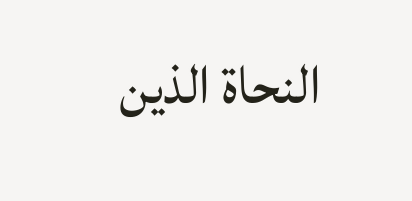النحاة الذين